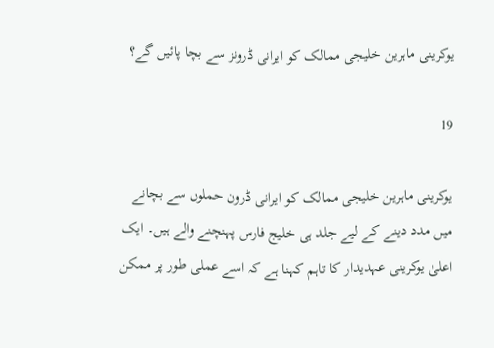یوکرینی ماہرین خلیجی ممالک کو ایرانی ڈرونز سے بچا پائیں گے؟

19

یوکرینی ماہرین خلیجی ممالک کو ایرانی ڈرون حملوں سے بچانے میں مدد دینے کے لیے جلد ہی خلیج فارس پہنچنے والے ہیں۔ ایک اعلیٰ یوکرینی عہدیدار کا تاہم کہنا ہے کہ اسے عملی طور پر ممکن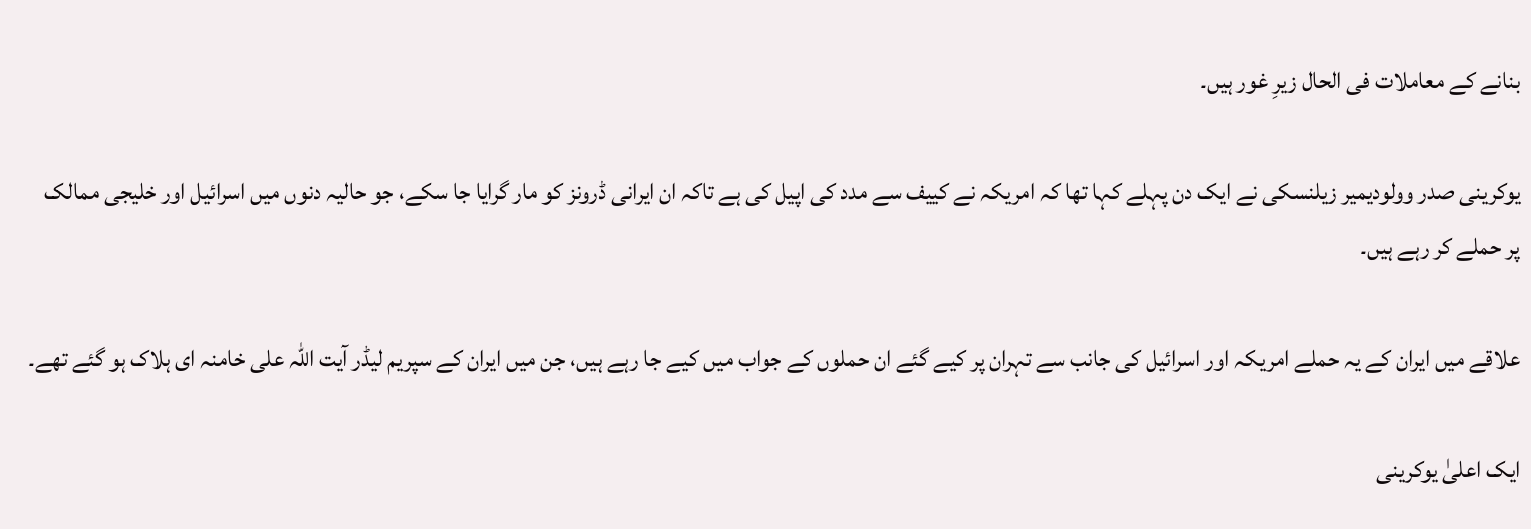بنانے کے معاملات فی الحال زیرِ غور ہیں۔

یوکرینی صدر وولودیمیر زیلنسکی نے ایک دن پہلے کہا تھا کہ امریکہ نے کییف سے مدد کی اپیل کی ہے تاکہ ان ایرانی ڈرونز کو مار گرایا جا سکے، جو حالیہ دنوں میں اسرائیل اور خلیجی ممالک پر حملے کر رہے ہیں۔

علاقے میں ایران کے یہ حملے امریکہ اور اسرائیل کی جانب سے تہران پر کیے گئے ان حملوں کے جواب میں کیے جا رہے ہیں، جن میں ایران کے سپریم لیڈر آیت اللہ علی خامنہ ای ہلاک ہو گئے تھے۔

ایک اعلیٰ یوکرینی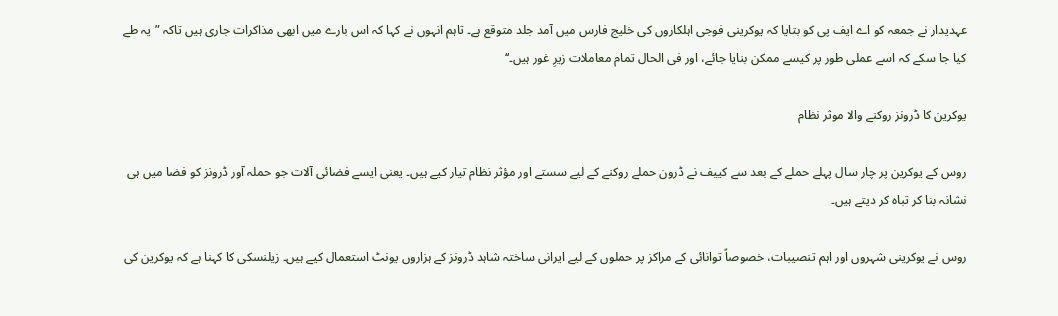عہدیدار نے جمعہ کو اے ایف پی کو بتایا کہ یوکرینی فوجی اہلکاروں کی خلیج فارس میں آمد جلد متوقع ہے۔ تاہم انہوں نے کہا کہ اس بارے میں ابھی مذاکرات جاری ہیں تاکہ ”یہ طے کیا جا سکے کہ اسے عملی طور پر کیسے ممکن بنایا جائے، اور فی الحال تمام معاملات زیرِ غور ہیں۔‘‘

یوکرین کا ڈرونز روکنے والا موثر نظام

روس کے یوکرین پر چار سال پہلے حملے کے بعد سے کییف نے ڈرون حملے روکنے کے لیے سستے اور مؤثر نظام تیار کیے ہیں۔ یعنی ایسے فضائی آلات جو حملہ آور ڈرونز کو فضا میں ہی نشانہ بنا کر تباہ کر دیتے ہیں۔

روس نے یوکرینی شہروں اور اہم تنصیبات، خصوصاً توانائی کے مراکز پر حملوں کے لیے ایرانی ساختہ شاہد ڈرونز کے ہزاروں یونٹ استعمال کیے ہیں۔ زیلنسکی کا کہنا ہے کہ یوکرین کی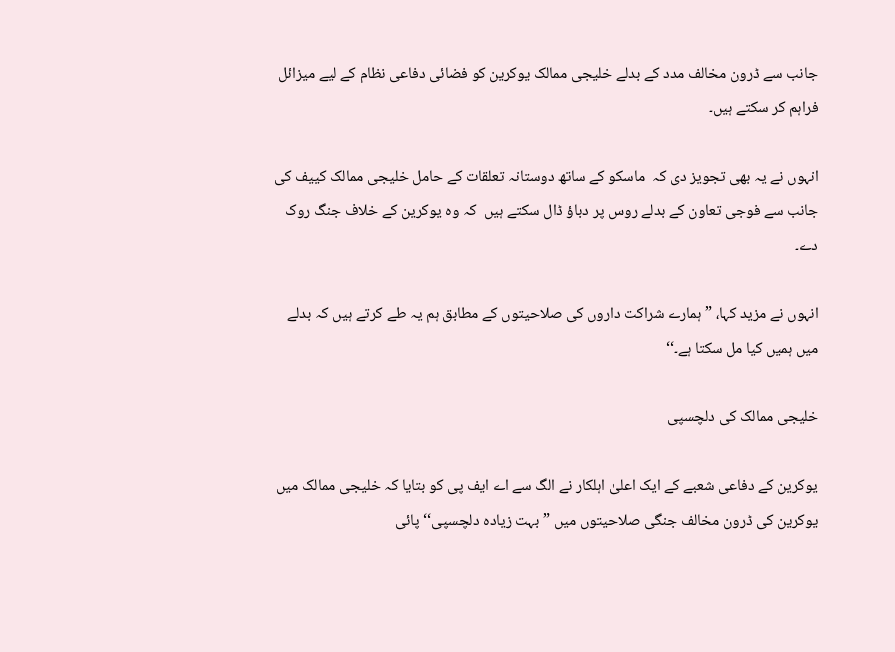جانب سے ڈرون مخالف مدد کے بدلے خلیجی ممالک یوکرین کو فضائی دفاعی نظام کے لیے میزائل فراہم کر سکتے ہیں۔

انہوں نے یہ بھی تجویز دی کہ  ماسکو کے ساتھ دوستانہ تعلقات کے حامل خلیجی ممالک کییف کی جانب سے فوجی تعاون کے بدلے روس پر دباؤ ڈال سکتے ہیں  کہ وہ یوکرین کے خلاف جنگ روک دے۔

انہوں نے مزید کہا، ”ہمارے شراکت داروں کی صلاحیتوں کے مطابق ہم یہ طے کرتے ہیں کہ بدلے میں ہمیں کیا مل سکتا ہے۔‘‘

خلیجی ممالک کی دلچسپی

یوکرین کے دفاعی شعبے کے ایک اعلیٰ اہلکار نے الگ سے اے ایف پی کو بتایا کہ خلیجی ممالک میں یوکرین کی ڈرون مخالف جنگی صلاحیتوں میں ”بہت زیادہ دلچسپی‘‘ پائی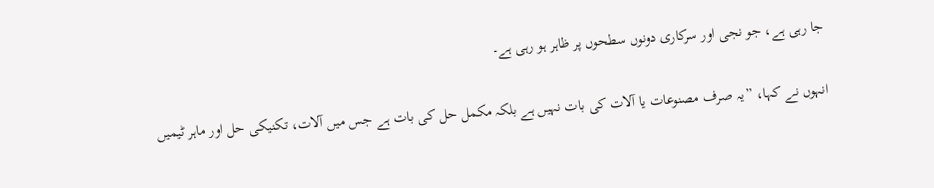جا رہی ہے، جو نجی اور سرکاری دونوں سطحوں پر ظاہر ہو رہی ہے۔

انہوں نے کہا، ”یہ صرف مصنوعات یا آلات کی بات نہیں ہے بلکہ مکمل حل کی بات ہے جس میں آلات، تکنیکی حل اور ماہر ٹیمیں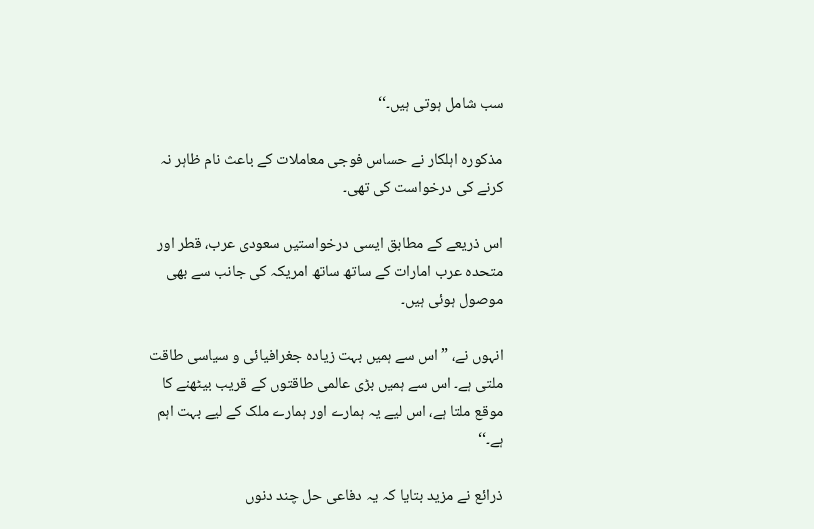سب شامل ہوتی ہیں۔‘‘

مذکورہ اہلکار نے حساس فوجی معاملات کے باعث نام ظاہر نہ کرنے کی درخواست کی تھی۔

اس ذریعے کے مطابق ایسی درخواستیں سعودی عرب، قطر اور متحدہ عرب امارات کے ساتھ ساتھ امریکہ کی جانب سے بھی موصول ہوئی ہیں۔

انہوں نے، ”اس سے ہمیں بہت زیادہ جغرافیائی و سیاسی طاقت ملتی ہے۔ اس سے ہمیں بڑی عالمی طاقتوں کے قریب بیٹھنے کا موقع ملتا ہے، اس لیے یہ ہمارے اور ہمارے ملک کے لیے بہت اہم ہے۔‘‘

ذرائع نے مزید بتایا کہ یہ دفاعی حل چند دنوں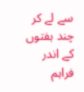سے لے کر چند ہفتوں کے اندر فراہم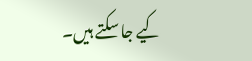کیے جا سکتے ہیں۔